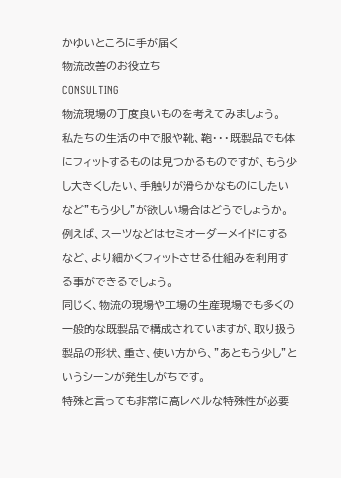かゆいところに手が届く
物流改善のお役立ち
CONSULTING
物流現場の丁度良いものを考えてみましょう。
私たちの生活の中で服や靴、鞄・・・既製品でも体にフィットするものは見つかるものですが、もう少し大きくしたい、手触りが滑らかなものにしたいなど”もう少し”が欲しい場合はどうでしょうか。
例えば、スーツなどはセミオーダーメイドにするなど、より細かくフィットさせる仕組みを利用する事ができるでしょう。
同じく、物流の現場や工場の生産現場でも多くの一般的な既製品で構成されていますが、取り扱う製品の形状、重さ、使い方から、”あともう少し”というシーンが発生しがちです。
特殊と言っても非常に高レベルな特殊性が必要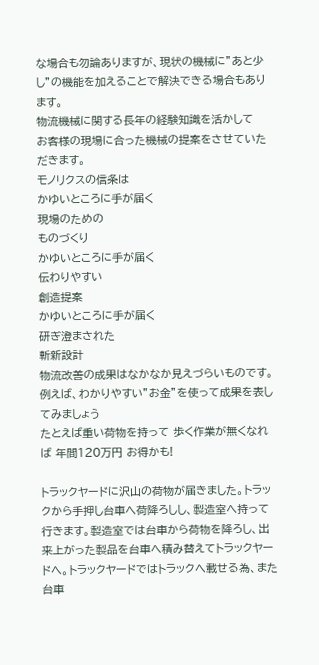な場合も勿論ありますが、現状の機械に”あと少し”の機能を加えることで解決できる場合もあります。
物流機械に関する長年の経験知識を活かして
お客様の現場に合った機械の提案をさせていただきます。
モノリクスの信条は
かゆいところに手が届く
現場のための
ものづくり
かゆいところに手が届く
伝わりやすい
創造提案
かゆいところに手が届く
研ぎ澄まされた
斬新設計
物流改善の成果はなかなか見えづらいものです。
例えば、わかりやすい”お金”を使って成果を表してみましょう
たとえば重い荷物を持って 歩く作業が無くなれば 年間120万円 お得かも!

トラックヤードに沢山の荷物が届きました。トラックから手押し台車へ荷降ろしし、製造室へ持って行きます。製造室では台車から荷物を降ろし、出来上がった製品を台車へ積み替えてトラックヤードへ。トラックヤードではトラックへ載せる為、また台車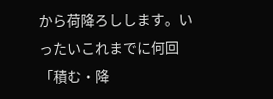から荷降ろしします。いったいこれまでに何回「積む・降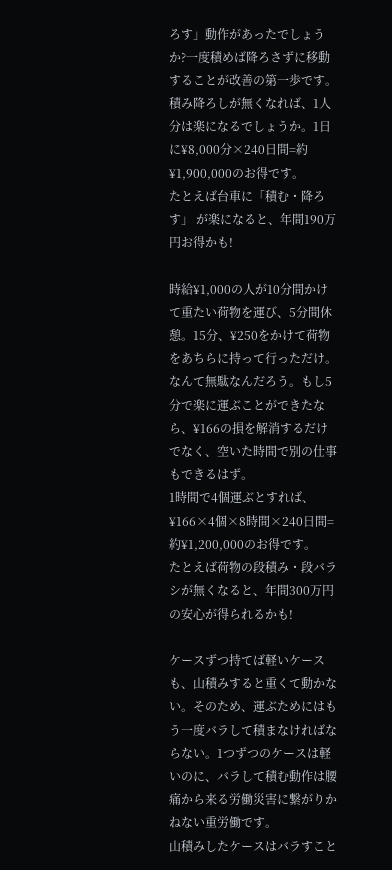ろす」動作があったでしょうか?一度積めば降ろさずに移動することが改善の第一歩です。
積み降ろしが無くなれば、1人分は楽になるでしょうか。1日に¥8,000分×240日間=約¥1,900,000のお得です。
たとえば台車に「積む・降ろす」 が楽になると、年間190万円お得かも!

時給¥1,000の人が10分間かけて重たい荷物を運び、5分間休憩。15分、¥250をかけて荷物をあちらに持って行っただけ。なんて無駄なんだろう。もし5分で楽に運ぶことができたなら、¥166の損を解消するだけでなく、空いた時間で別の仕事もできるはず。
1時間で4個運ぶとすれば、¥166×4個×8時間×240日間=約¥1,200,000のお得です。
たとえば荷物の段積み・段バラシが無くなると、年間300万円の安心が得られるかも!

ケースずつ持てば軽いケースも、山積みすると重くて動かない。そのため、運ぶためにはもう一度バラして積まなければならない。1つずつのケースは軽いのに、バラして積む動作は腰痛から来る労働災害に繋がりかねない重労働です。
山積みしたケースはバラすこと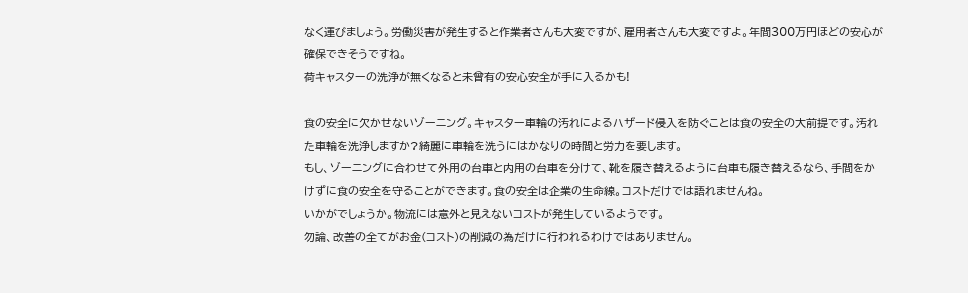なく運びましょう。労働災害が発生すると作業者さんも大変ですが、雇用者さんも大変ですよ。年間300万円ほどの安心が確保できそうですね。
荷キャスターの洗浄が無くなると未曾有の安心安全が手に入るかも!

食の安全に欠かせないゾーニング。キャスター車輪の汚れによるハザード侵入を防ぐことは食の安全の大前提です。汚れた車輪を洗浄しますか?綺麗に車輪を洗うにはかなりの時間と労力を要します。
もし、ゾーニングに合わせて外用の台車と内用の台車を分けて、靴を履き替えるように台車も履き替えるなら、手間をかけずに食の安全を守ることができます。食の安全は企業の生命線。コストだけでは語れませんね。
いかがでしょうか。物流には意外と見えないコストが発生しているようです。
勿論、改善の全てがお金(コスト)の削減の為だけに行われるわけではありません。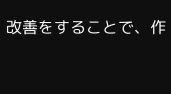改善をすることで、作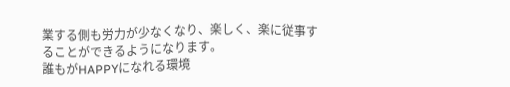業する側も労力が少なくなり、楽しく、楽に従事することができるようになります。
誰もがHAPPYになれる環境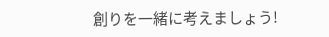創りを一緒に考えましょう!